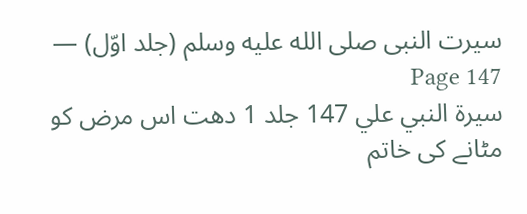سیرت النبی صلى الله عليه وسلم (جلد اوّل) — Page 147
سيرة النبي علي 147 جلد 1 دھت اس مرض کو مٹانے کی خاتم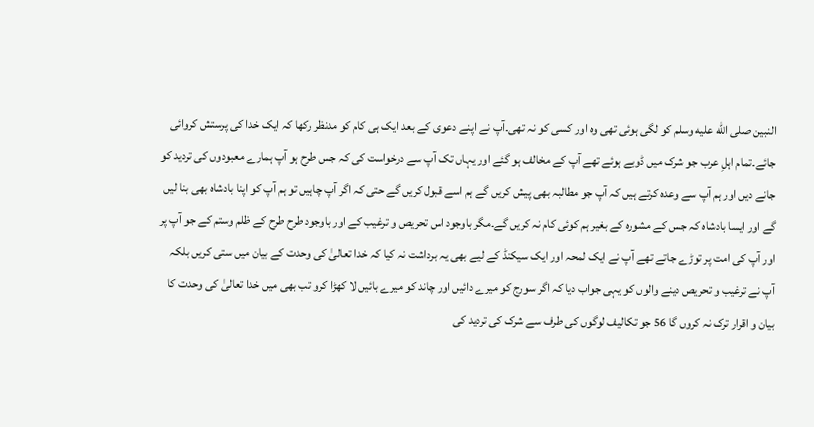النبین صلى الله عليه وسلم کو لگی ہوئی تھی وہ اور کسی کو نہ تھی۔آپ نے اپنے دعوی کے بعد ایک ہی کام کو مدنظر رکھا کہ ایک خدا کی پرستش کروائی جائے۔تمام اہلِ عرب جو شرک میں ڈوبے ہوئے تھے آپ کے مخالف ہو گئے اور یہاں تک آپ سے درخواست کی کہ جس طرح ہو آپ ہمارے معبودوں کی تردید کو جانے دیں اور ہم آپ سے وعدہ کرتے ہیں کہ آپ جو مطالبہ بھی پیش کریں گے ہم اسے قبول کریں گے حتی کہ اگر آپ چاہیں تو ہم آپ کو اپنا بادشاہ بھی بنا لیں گے اور ایسا بادشاہ کہ جس کے مشورہ کے بغیر ہم کوئی کام نہ کریں گے۔مگر باوجود اس تحریص و ترغیب کے اور باوجود طرح طرح کے ظلم وستم کے جو آپ پر اور آپ کی امت پر توڑے جاتے تھے آپ نے ایک لمحہ اور ایک سیکنڈ کے لیے بھی یہ برداشت نہ کیا کہ خدا تعالیٰ کی وحدت کے بیان میں ستی کریں بلکہ آپ نے ترغیب و تحریص دینے والوں کو یہی جواب دیا کہ اگر سورج کو میرے دائیں اور چاند کو میرے بائیں لا کھڑا کرو تب بھی میں خدا تعالیٰ کی وحدت کا بیان و اقرار ترک نہ کروں گا 56 جو تکالیف لوگوں کی طرف سے شرک کی تردید کی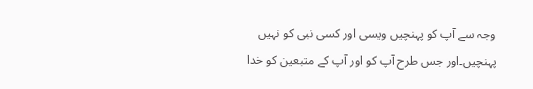وجہ سے آپ کو پہنچیں ویسی اور کسی نبی کو نہیں پہنچیں۔اور جس طرح آپ کو اور آپ کے متبعین کو خدا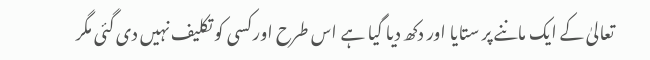تعالیٰ کے ایک ماننے پر ستایا اور دکھ دیا گیا ہے اس طرح اور کسی کو تکلیف نہیں دی گئی مگر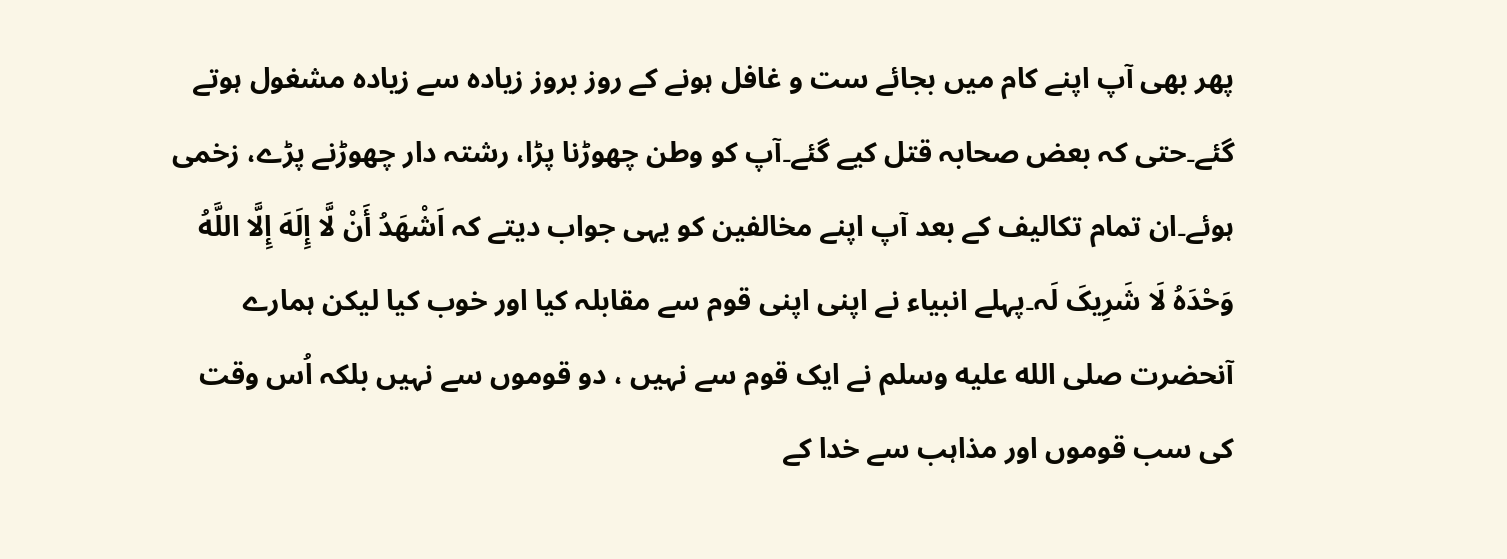پھر بھی آپ اپنے کام میں بجائے ست و غافل ہونے کے روز بروز زیادہ سے زیادہ مشغول ہوتے گئے۔حتی کہ بعض صحابہ قتل کیے گئے۔آپ کو وطن چھوڑنا پڑا، رشتہ دار چھوڑنے پڑے، زخمی ہوئے۔ان تمام تکالیف کے بعد آپ اپنے مخالفین کو یہی جواب دیتے کہ اَشْهَدُ أَنْ لَّا إِلَهَ إِلَّا اللَّهُ وَحْدَهُ لَا شَرِیکَ لَہ۔پہلے انبیاء نے اپنی اپنی قوم سے مقابلہ کیا اور خوب کیا لیکن ہمارے آنحضرت صلى الله عليه وسلم نے ایک قوم سے نہیں ، دو قوموں سے نہیں بلکہ اُس وقت کی سب قوموں اور مذاہب سے خدا کے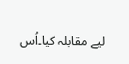لیے مقابلہ کیا۔اُس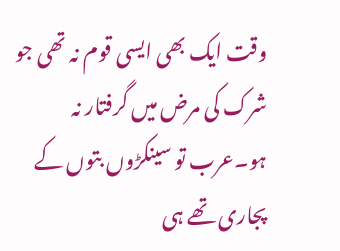وقت ایک بھی ایسی قوم نہ تھی جو شرک کی مرض میں گرفتار نہ ہو۔عرب تو سینکڑوں بتوں کے پجاری تھے ہی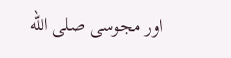اور مجوسی صلى الله